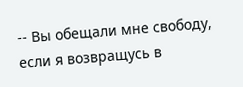-- Вы обещали мне свободу, если я возвращусь в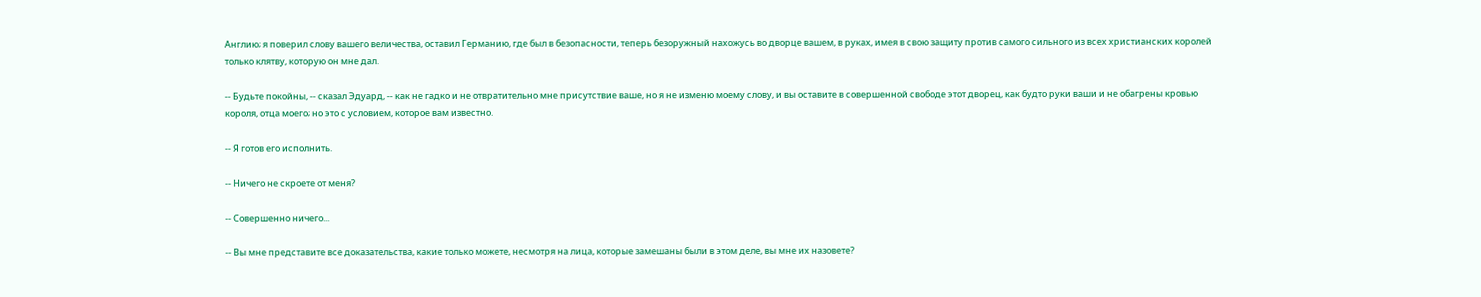Англию; я поверил слову вашего величества, оставил Германию, где был в безопасности, теперь безоружный нахожусь во дворце вашем, в руках, имея в свою защиту против самого сильного из всех христианских королей только клятву, которую он мне дал.

-- Будьте покойны, -- сказал Эдуард, -- как не гадко и не отвратительно мне присутствие ваше, но я не изменю моему слову, и вы оставите в совершенной свободе этот дворец, как будто руки ваши и не обагрены кровью короля, отца моего; но это с условием, которое вам известно.

-- Я готов его исполнить.

-- Ничего не скроете от меня?

-- Совершенно ничего...

-- Вы мне представите все доказательства, какие только можете, несмотря на лица, которые замешаны были в этом деле, вы мне их назовете?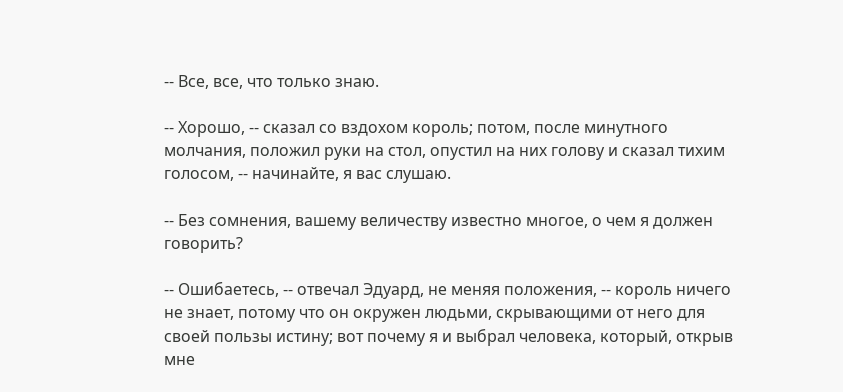-- Все, все, что только знаю.

-- Хорошо, -- сказал со вздохом король; потом, после минутного молчания, положил руки на стол, опустил на них голову и сказал тихим голосом, -- начинайте, я вас слушаю.

-- Без сомнения, вашему величеству известно многое, о чем я должен говорить?

-- Ошибаетесь, -- отвечал Эдуард, не меняя положения, -- король ничего не знает, потому что он окружен людьми, скрывающими от него для своей пользы истину; вот почему я и выбрал человека, который, открыв мне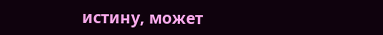истину, может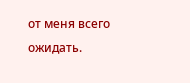от меня всего ожидать.